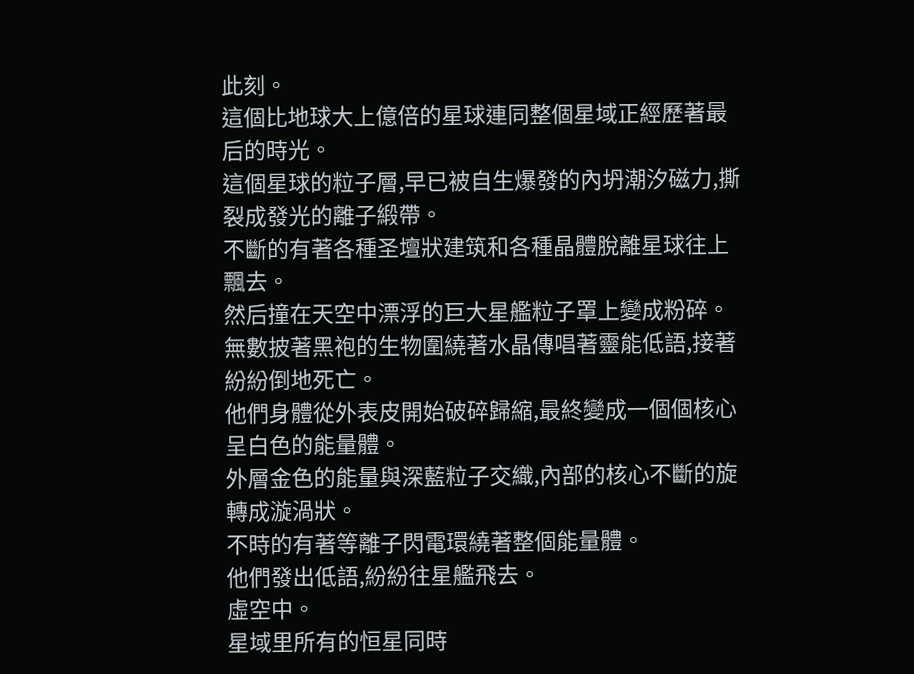此刻。
這個比地球大上億倍的星球連同整個星域正經歷著最后的時光。
這個星球的粒子層,早已被自生爆發的內坍潮汐磁力,撕裂成發光的離子緞帶。
不斷的有著各種圣壇狀建筑和各種晶體脫離星球往上飄去。
然后撞在天空中漂浮的巨大星艦粒子罩上變成粉碎。
無數披著黑袍的生物圍繞著水晶傳唱著靈能低語,接著紛紛倒地死亡。
他們身體從外表皮開始破碎歸縮,最終變成一個個核心呈白色的能量體。
外層金色的能量與深藍粒子交織,內部的核心不斷的旋轉成漩渦狀。
不時的有著等離子閃電環繞著整個能量體。
他們發出低語,紛紛往星艦飛去。
虛空中。
星域里所有的恒星同時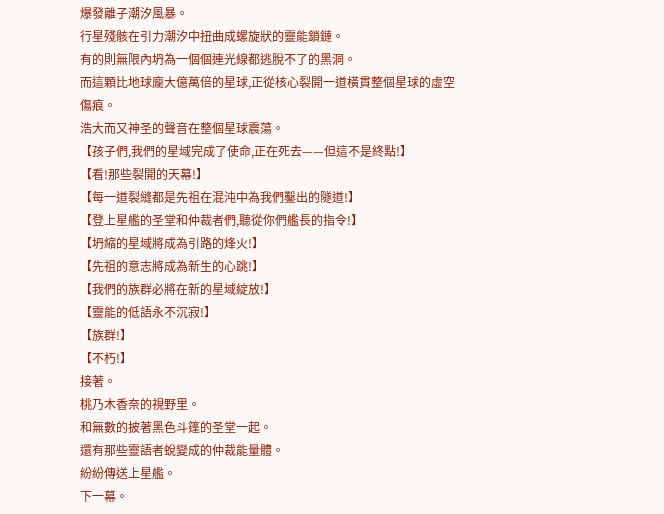爆發離子潮汐風暴。
行星殘骸在引力潮汐中扭曲成螺旋狀的靈能鎖鏈。
有的則無限內坍為一個個連光線都逃脫不了的黑洞。
而這顆比地球龐大億萬倍的星球,正從核心裂開一道橫貫整個星球的虛空傷痕。
浩大而又神圣的聲音在整個星球震蕩。
【孩子們,我們的星域完成了使命,正在死去——但這不是終點!】
【看!那些裂開的天幕!】
【每一道裂縫都是先祖在混沌中為我們鑿出的隧道!】
【登上星艦的圣堂和仲裁者們,聽從你們艦長的指令!】
【坍縮的星域將成為引路的烽火!】
【先祖的意志將成為新生的心跳!】
【我們的族群必將在新的星域綻放!】
【靈能的低語永不沉寂!】
【族群!】
【不朽!】
接著。
桃乃木香奈的視野里。
和無數的披著黑色斗篷的圣堂一起。
還有那些靈語者蛻變成的仲裁能量體。
紛紛傳送上星艦。
下一幕。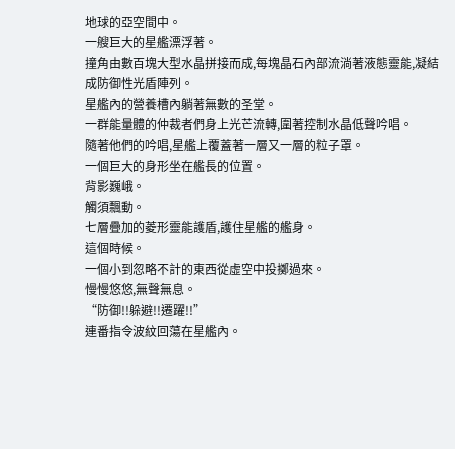地球的亞空間中。
一艘巨大的星艦漂浮著。
撞角由數百塊大型水晶拼接而成,每塊晶石內部流淌著液態靈能,凝結成防御性光盾陣列。
星艦內的營養槽內躺著無數的圣堂。
一群能量體的仲裁者們身上光芒流轉,圍著控制水晶低聲吟唱。
隨著他們的吟唱,星艦上覆蓋著一層又一層的粒子罩。
一個巨大的身形坐在艦長的位置。
背影巍峨。
觸須飄動。
七層疊加的菱形靈能護盾,護住星艦的艦身。
這個時候。
一個小到忽略不計的東西從虛空中投擲過來。
慢慢悠悠,無聲無息。
“防御!!躲避!!遷躍!!”
連番指令波紋回蕩在星艦內。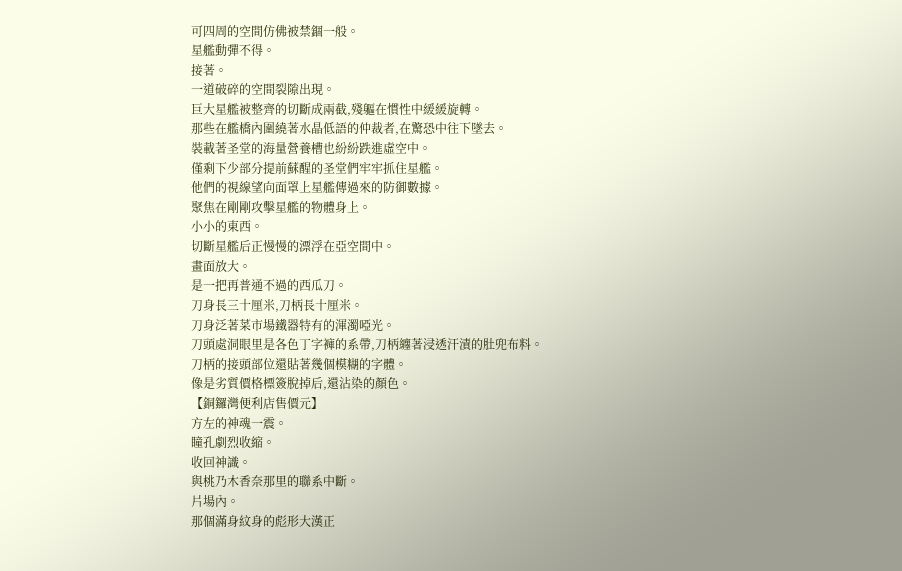可四周的空間仿佛被禁錮一般。
星艦動彈不得。
接著。
一道破碎的空間裂隙出現。
巨大星艦被整齊的切斷成兩截,殘軀在慣性中緩緩旋轉。
那些在艦橋內圍繞著水晶低語的仲裁者,在驚恐中往下墜去。
裝載著圣堂的海量營養槽也紛紛跌進虛空中。
僅剩下少部分提前蘇醒的圣堂們牢牢抓住星艦。
他們的視線望向面罩上星艦傳過來的防御數據。
聚焦在剛剛攻擊星艦的物體身上。
小小的東西。
切斷星艦后正慢慢的漂浮在亞空間中。
畫面放大。
是一把再普通不過的西瓜刀。
刀身長三十厘米,刀柄長十厘米。
刀身泛著菜市場鐵器特有的渾濁啞光。
刀頭處洞眼里是各色丁字褲的系帶,刀柄纏著浸透汗漬的肚兜布料。
刀柄的接頭部位還貼著幾個模糊的字體。
像是劣質價格標簽脫掉后,還沾染的顏色。
【銅鑼灣便利店售價元】
方左的神魂一震。
瞳孔劇烈收縮。
收回神識。
與桃乃木香奈那里的聯系中斷。
片場內。
那個滿身紋身的彪形大漢正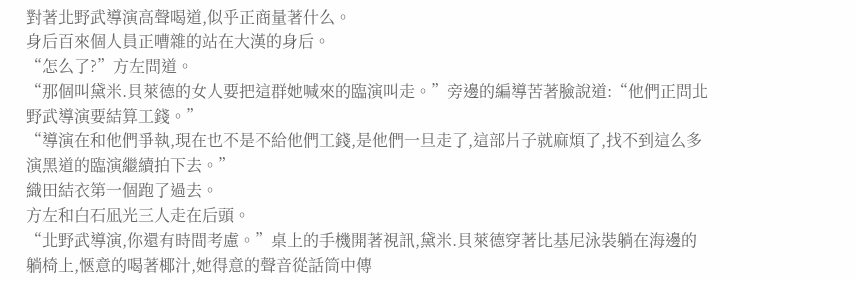對著北野武導演高聲喝道,似乎正商量著什么。
身后百來個人員正嘈雜的站在大漢的身后。
“怎么了?”方左問道。
“那個叫黛米.貝萊德的女人要把這群她喊來的臨演叫走。”旁邊的編導苦著臉說道:“他們正問北野武導演要結算工錢。”
“導演在和他們爭執,現在也不是不給他們工錢,是他們一旦走了,這部片子就麻煩了,找不到這么多演黑道的臨演繼續拍下去。”
織田結衣第一個跑了過去。
方左和白石凪光三人走在后頭。
“北野武導演,你還有時間考慮。”桌上的手機開著視訊,黛米.貝萊德穿著比基尼泳裝躺在海邊的躺椅上,愜意的喝著椰汁,她得意的聲音從話筒中傳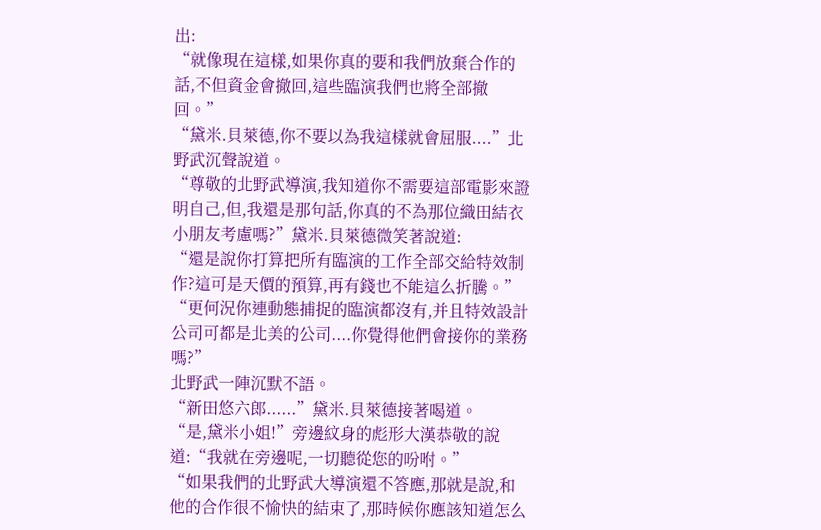出:
“就像現在這樣,如果你真的要和我們放棄合作的話,不但資金會撤回,這些臨演我們也將全部撤回。”
“黛米.貝萊德,你不要以為我這樣就會屈服....”北野武沉聲說道。
“尊敬的北野武導演,我知道你不需要這部電影來證明自己,但,我還是那句話,你真的不為那位織田結衣小朋友考慮嗎?”黛米.貝萊德微笑著說道:
“還是說你打算把所有臨演的工作全部交給特效制作?這可是天價的預算,再有錢也不能這么折騰。”
“更何況你連動態捕捉的臨演都沒有,并且特效設計公司可都是北美的公司....你覺得他們會接你的業務嗎?”
北野武一陣沉默不語。
“新田悠六郎......”黛米.貝萊德接著喝道。
“是,黛米小姐!”旁邊紋身的彪形大漢恭敬的說道:“我就在旁邊呢,一切聽從您的吩咐。”
“如果我們的北野武大導演還不答應,那就是說,和他的合作很不愉快的結束了,那時候你應該知道怎么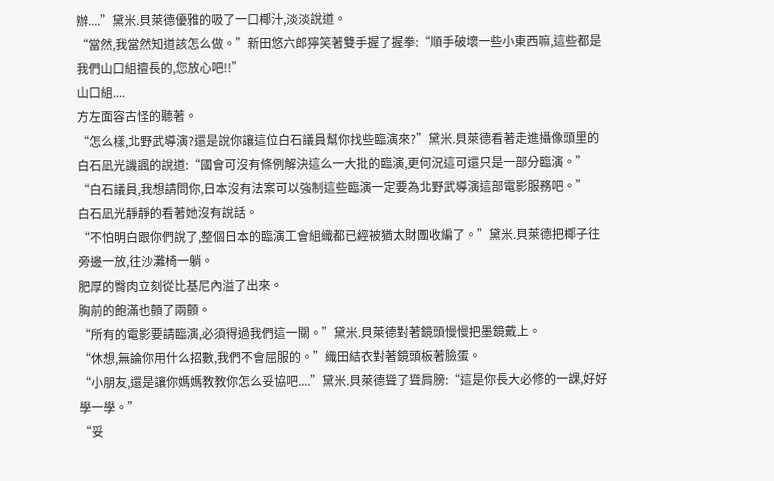辦....”黛米.貝萊德優雅的吸了一口椰汁,淡淡說道。
“當然,我當然知道該怎么做。”新田悠六郎獰笑著雙手握了握拳:“順手破壞一些小東西嘛,這些都是我們山口組擅長的,您放心吧!!”
山口組....
方左面容古怪的聽著。
“怎么樣,北野武導演?還是說你讓這位白石議員幫你找些臨演來?”黛米.貝萊德看著走進攝像頭里的白石凪光譏諷的說道:“國會可沒有條例解決這么一大批的臨演,更何況這可還只是一部分臨演。”
“白石議員,我想請問你,日本沒有法案可以強制這些臨演一定要為北野武導演這部電影服務吧。”
白石凪光靜靜的看著她沒有說話。
“不怕明白跟你們說了,整個日本的臨演工會組織都已經被猶太財團收編了。”黛米.貝萊德把椰子往旁邊一放,往沙灘椅一躺。
肥厚的臀肉立刻從比基尼內溢了出來。
胸前的飽滿也顫了兩顫。
“所有的電影要請臨演,必須得過我們這一關。”黛米.貝萊德對著鏡頭慢慢把墨鏡戴上。
“休想,無論你用什么招數,我們不會屈服的。”織田結衣對著鏡頭板著臉蛋。
“小朋友,還是讓你媽媽教教你怎么妥協吧....”黛米.貝萊德聳了聳肩膀:“這是你長大必修的一課,好好學一學。”
“妥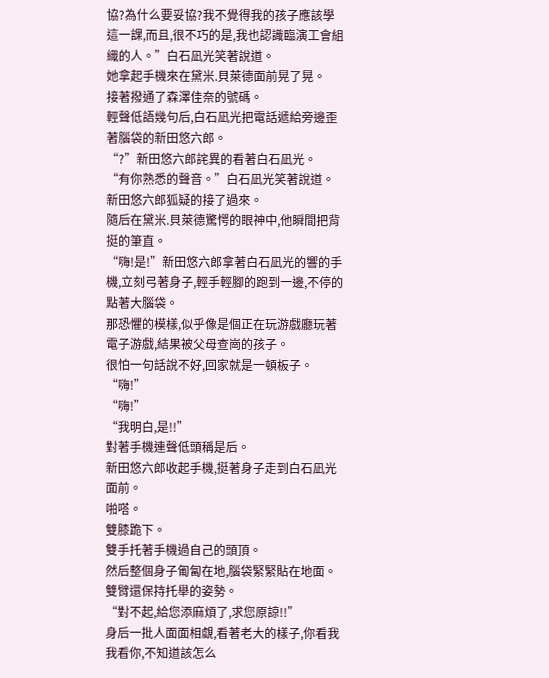協?為什么要妥協?我不覺得我的孩子應該學這一課,而且,很不巧的是,我也認識臨演工會組織的人。”白石凪光笑著說道。
她拿起手機來在黛米.貝萊德面前晃了晃。
接著撥通了森澤佳奈的號碼。
輕聲低語幾句后,白石凪光把電話遞給旁邊歪著腦袋的新田悠六郎。
“?”新田悠六郎詫異的看著白石凪光。
“有你熟悉的聲音。”白石凪光笑著說道。
新田悠六郎狐疑的接了過來。
隨后在黛米.貝萊德驚愕的眼神中,他瞬間把背挺的筆直。
“嗨!是!”新田悠六郎拿著白石凪光的響的手機,立刻弓著身子,輕手輕腳的跑到一邊,不停的點著大腦袋。
那恐懼的模樣,似乎像是個正在玩游戲廳玩著電子游戲,結果被父母查崗的孩子。
很怕一句話說不好,回家就是一頓板子。
“嗨!”
“嗨!”
“我明白,是!!”
對著手機連聲低頭稱是后。
新田悠六郎收起手機,挺著身子走到白石凪光面前。
啪嗒。
雙膝跪下。
雙手托著手機過自己的頭頂。
然后整個身子匍匐在地,腦袋緊緊貼在地面。
雙臂還保持托舉的姿勢。
“對不起,給您添麻煩了,求您原諒!!”
身后一批人面面相覷,看著老大的樣子,你看我我看你,不知道該怎么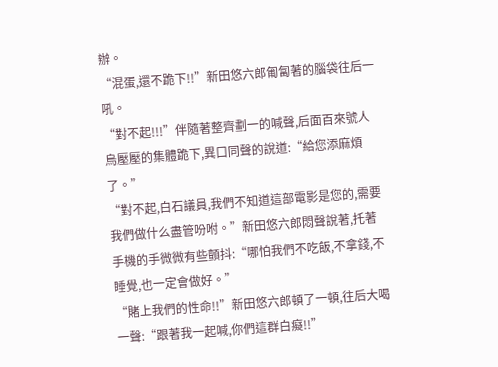辦。
“混蛋,還不跪下!!”新田悠六郎匍匐著的腦袋往后一吼。
“對不起!!!”伴隨著整齊劃一的喊聲,后面百來號人烏壓壓的集體跪下,異口同聲的說道:“給您添麻煩了。”
“對不起,白石議員,我們不知道這部電影是您的,需要我們做什么盡管吩咐。”新田悠六郎悶聲說著,托著手機的手微微有些顫抖:“哪怕我們不吃飯,不拿錢,不睡覺,也一定會做好。”
“賭上我們的性命!!”新田悠六郎頓了一頓,往后大喝一聲:“跟著我一起喊,你們這群白癡!!”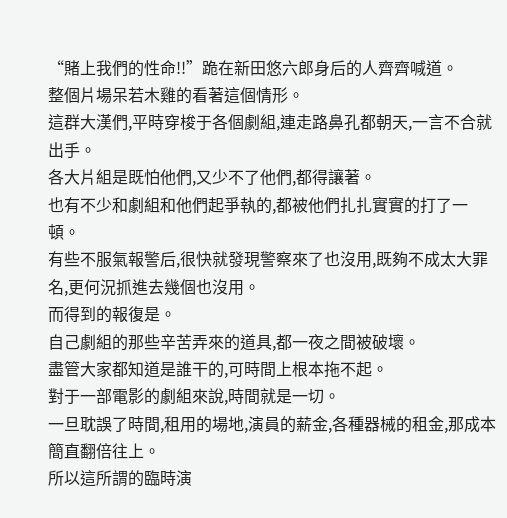“賭上我們的性命!!”跪在新田悠六郎身后的人齊齊喊道。
整個片場呆若木雞的看著這個情形。
這群大漢們,平時穿梭于各個劇組,連走路鼻孔都朝天,一言不合就出手。
各大片組是既怕他們,又少不了他們,都得讓著。
也有不少和劇組和他們起爭執的,都被他們扎扎實實的打了一頓。
有些不服氣報警后,很快就發現警察來了也沒用,既夠不成太大罪名,更何況抓進去幾個也沒用。
而得到的報復是。
自己劇組的那些辛苦弄來的道具,都一夜之間被破壞。
盡管大家都知道是誰干的,可時間上根本拖不起。
對于一部電影的劇組來說,時間就是一切。
一旦耽誤了時間,租用的場地,演員的薪金,各種器械的租金,那成本簡直翻倍往上。
所以這所謂的臨時演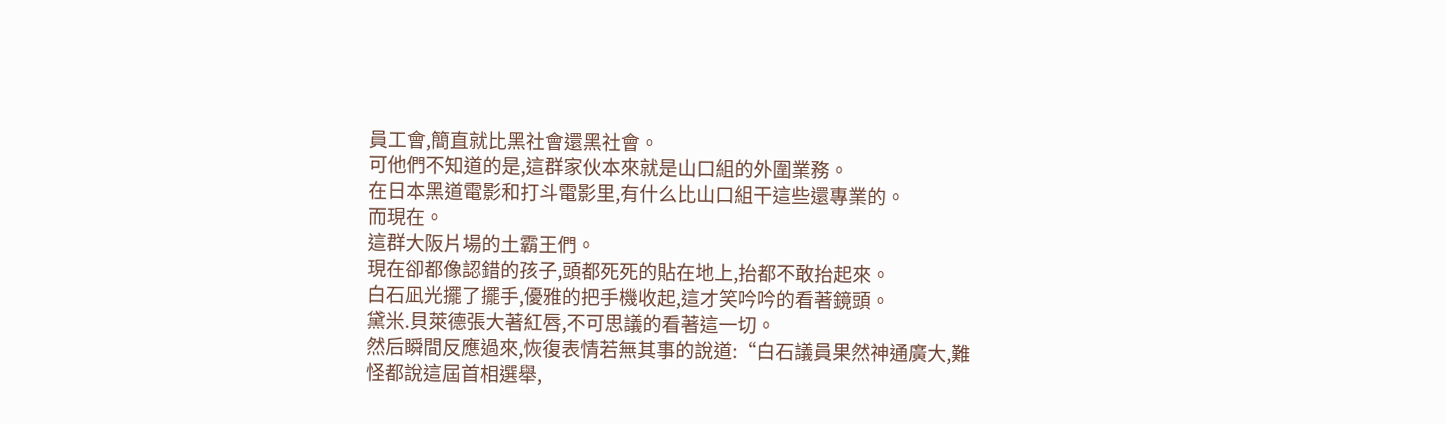員工會,簡直就比黑社會還黑社會。
可他們不知道的是,這群家伙本來就是山口組的外圍業務。
在日本黑道電影和打斗電影里,有什么比山口組干這些還專業的。
而現在。
這群大阪片場的土霸王們。
現在卻都像認錯的孩子,頭都死死的貼在地上,抬都不敢抬起來。
白石凪光擺了擺手,優雅的把手機收起,這才笑吟吟的看著鏡頭。
黛米.貝萊德張大著紅唇,不可思議的看著這一切。
然后瞬間反應過來,恢復表情若無其事的說道:“白石議員果然神通廣大,難怪都說這屆首相選舉,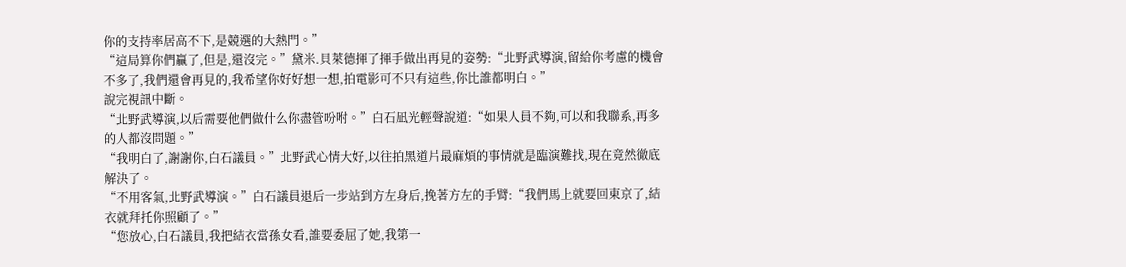你的支持率居高不下,是競選的大熱門。”
“這局算你們贏了,但是,還沒完。”黛米.貝萊德揮了揮手做出再見的姿勢:“北野武導演,留給你考慮的機會不多了,我們還會再見的,我希望你好好想一想,拍電影可不只有這些,你比誰都明白。”
說完視訊中斷。
“北野武導演,以后需要他們做什么你盡管吩咐。”白石凪光輕聲說道:“如果人員不夠,可以和我聯系,再多的人都沒問題。”
“我明白了,謝謝你,白石議員。”北野武心情大好,以往拍黑道片最麻煩的事情就是臨演難找,現在竟然徹底解決了。
“不用客氣,北野武導演。”白石議員退后一步站到方左身后,挽著方左的手臂:“我們馬上就要回東京了,結衣就拜托你照顧了。”
“您放心,白石議員,我把結衣當孫女看,誰要委屈了她,我第一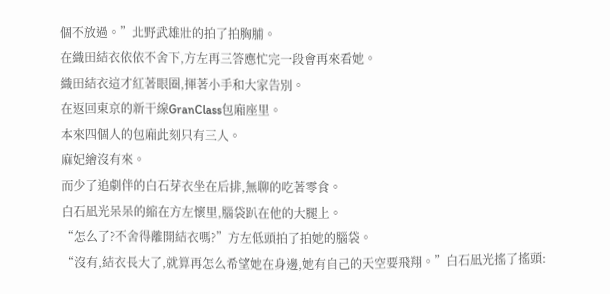個不放過。”北野武雄壯的拍了拍胸脯。
在織田結衣依依不舍下,方左再三答應忙完一段會再來看她。
織田結衣這才紅著眼圈,揮著小手和大家告別。
在返回東京的新干線GranClass包廂座里。
本來四個人的包廂此刻只有三人。
麻妃繪沒有來。
而少了追劇伴的白石芽衣坐在后排,無聊的吃著零食。
白石凪光呆呆的縮在方左懷里,腦袋趴在他的大腿上。
“怎么了?不舍得離開結衣嗎?”方左低頭拍了拍她的腦袋。
“沒有,結衣長大了,就算再怎么希望她在身邊,她有自己的天空要飛翔。”白石凪光搖了搖頭: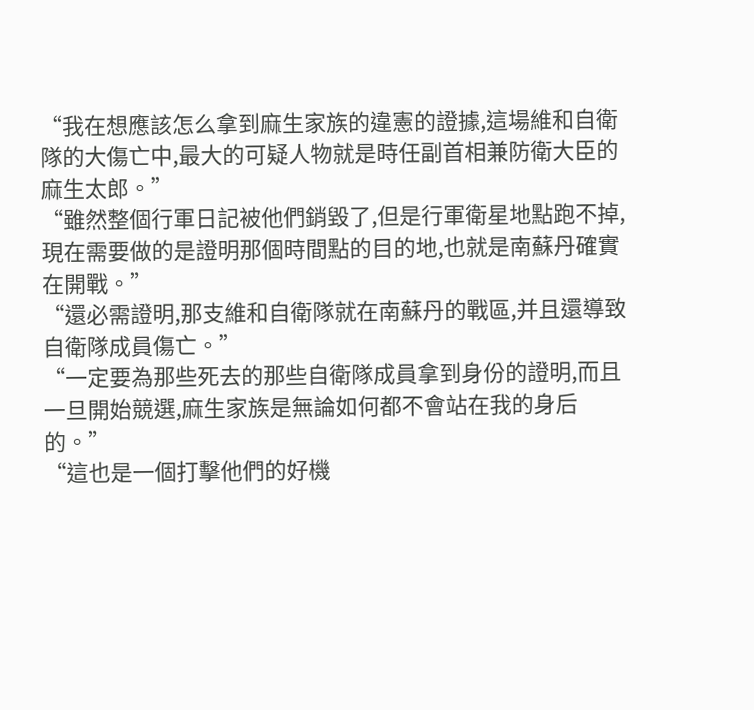“我在想應該怎么拿到麻生家族的違憲的證據,這場維和自衛隊的大傷亡中,最大的可疑人物就是時任副首相兼防衛大臣的麻生太郎。”
“雖然整個行軍日記被他們銷毀了,但是行軍衛星地點跑不掉,現在需要做的是證明那個時間點的目的地,也就是南蘇丹確實在開戰。”
“還必需證明,那支維和自衛隊就在南蘇丹的戰區,并且還導致自衛隊成員傷亡。”
“一定要為那些死去的那些自衛隊成員拿到身份的證明,而且一旦開始競選,麻生家族是無論如何都不會站在我的身后的。”
“這也是一個打擊他們的好機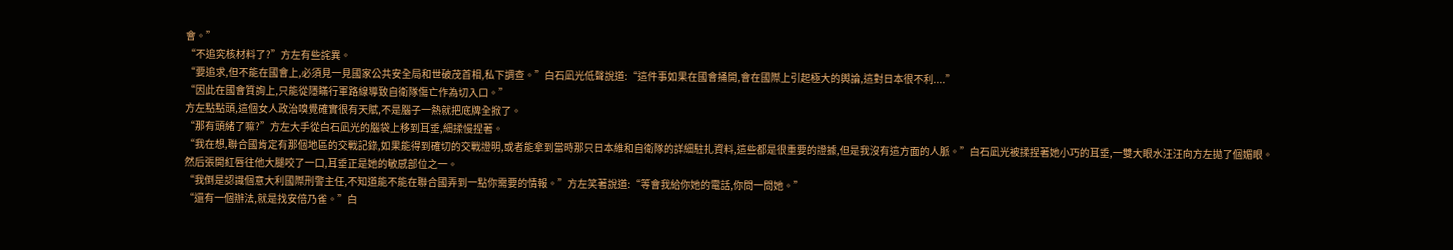會。”
“不追究核材料了?”方左有些詫異。
“要追求,但不能在國會上,必須見一見國家公共安全局和世破茂首相,私下調查。”白石凪光低聲說道:“這件事如果在國會捅開,會在國際上引起極大的輿論,這對日本很不利....”
“因此在國會質詢上,只能從隱瞞行軍路線導致自衛隊傷亡作為切入口。”
方左點點頭,這個女人政治嗅覺確實很有天賦,不是腦子一熱就把底牌全掀了。
“那有頭緒了嘛?”方左大手從白石凪光的腦袋上移到耳垂,細揉慢捏著。
“我在想,聯合國肯定有那個地區的交戰記錄,如果能得到確切的交戰證明,或者能拿到當時那只日本維和自衛隊的詳細駐扎資料,這些都是很重要的證據,但是我沒有這方面的人脈。”白石凪光被揉捏著她小巧的耳垂,一雙大眼水汪汪向方左拋了個媚眼。
然后張開紅唇往他大腿咬了一口,耳垂正是她的敏感部位之一。
“我倒是認識個意大利國際刑警主任,不知道能不能在聯合國弄到一點你需要的情報。”方左笑著說道:“等會我給你她的電話,你問一問她。”
“還有一個辦法,就是找安倍乃雀。”白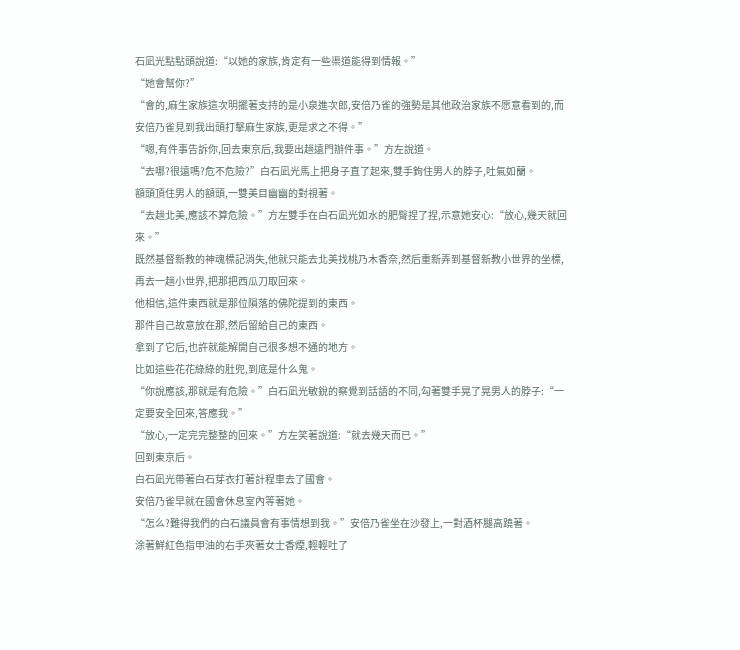石凪光點點頭說道:“以她的家族,肯定有一些渠道能得到情報。”
“她會幫你?”
“會的,麻生家族這次明擺著支持的是小泉進次郎,安倍乃雀的強勢是其他政治家族不愿意看到的,而安倍乃雀見到我出頭打擊麻生家族,更是求之不得。”
“嗯,有件事告訴你,回去東京后,我要出趟遠門辦件事。”方左說道。
“去哪?很遠嗎?危不危險?”白石凪光馬上把身子直了起來,雙手鉤住男人的脖子,吐氣如蘭。
額頭頂住男人的額頭,一雙美目幽幽的對視著。
“去趟北美,應該不算危險。”方左雙手在白石凪光如水的肥臀捏了捏,示意她安心:“放心,幾天就回來。”
既然基督新教的神魂標記消失,他就只能去北美找桃乃木香奈,然后重新弄到基督新教小世界的坐標,再去一趟小世界,把那把西瓜刀取回來。
他相信,這件東西就是那位隕落的佛陀提到的東西。
那件自己故意放在那,然后留給自己的東西。
拿到了它后,也許就能解開自己很多想不通的地方。
比如這些花花綠綠的肚兜,到底是什么鬼。
“你說應該,那就是有危險。”白石凪光敏銳的察覺到話語的不同,勾著雙手晃了晃男人的脖子:“一定要安全回來,答應我。”
“放心,一定完完整整的回來。”方左笑著說道:“就去幾天而已。”
回到東京后。
白石凪光帶著白石芽衣打著計程車去了國會。
安倍乃雀早就在國會休息室內等著她。
“怎么?難得我們的白石議員會有事情想到我。”安倍乃雀坐在沙發上,一對酒杯腿高蹺著。
涂著鮮紅色指甲油的右手夾著女士香煙,輕輕吐了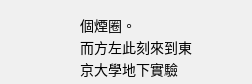個煙圈。
而方左此刻來到東京大學地下實驗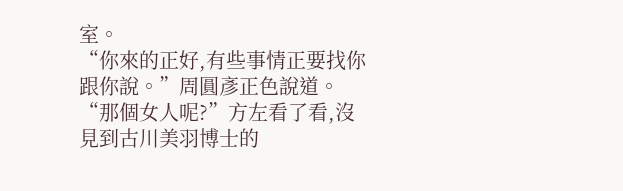室。
“你來的正好,有些事情正要找你跟你說。”周圓彥正色說道。
“那個女人呢?”方左看了看,沒見到古川美羽博士的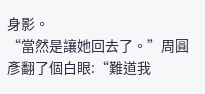身影。
“當然是讓她回去了。”周圓彥翻了個白眼:“難道我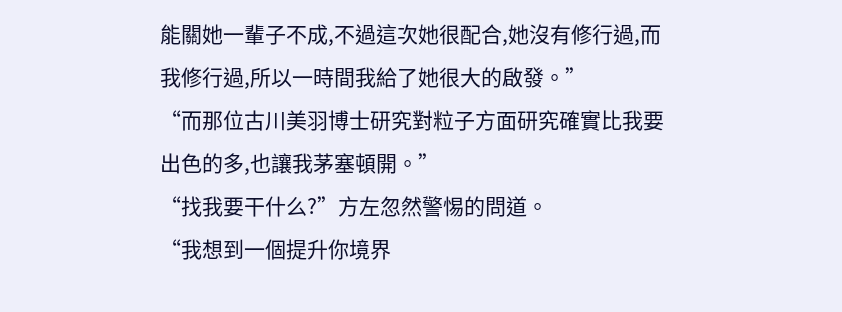能關她一輩子不成,不過這次她很配合,她沒有修行過,而我修行過,所以一時間我給了她很大的啟發。”
“而那位古川美羽博士研究對粒子方面研究確實比我要出色的多,也讓我茅塞頓開。”
“找我要干什么?”方左忽然警惕的問道。
“我想到一個提升你境界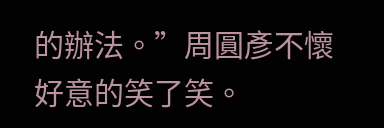的辦法。”周圓彥不懷好意的笑了笑。